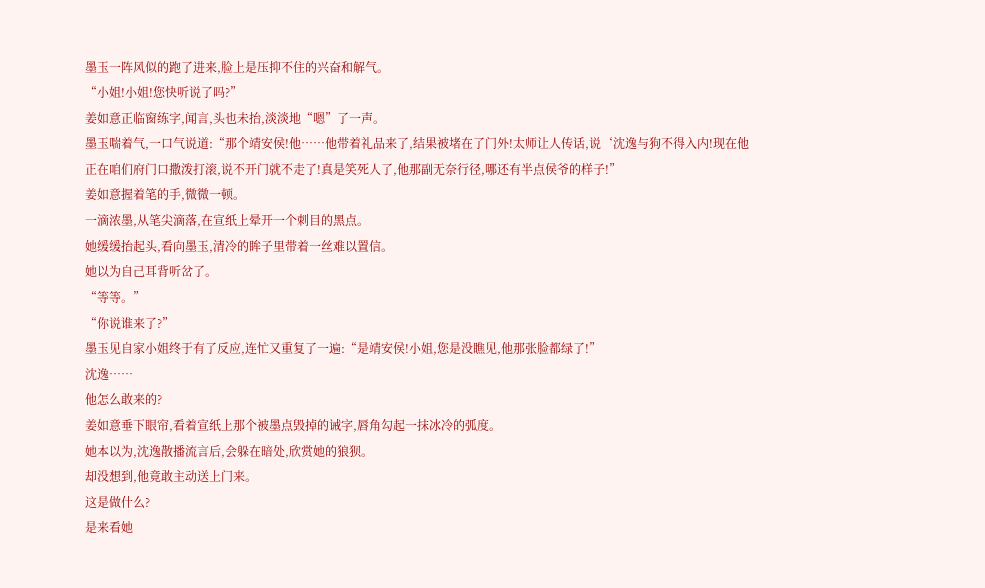墨玉一阵风似的跑了进来,脸上是压抑不住的兴奋和解气。
“小姐!小姐!您快听说了吗?”
姜如意正临窗练字,闻言,头也未抬,淡淡地“嗯”了一声。
墨玉喘着气,一口气说道:“那个靖安侯!他……他带着礼品来了,结果被堵在了门外!太师让人传话,说‘沈逸与狗不得入内!现在他正在咱们府门口撒泼打滚,说不开门就不走了!真是笑死人了,他那副无奈行径,哪还有半点侯爷的样子!”
姜如意握着笔的手,微微一顿。
一滴浓墨,从笔尖滴落,在宣纸上晕开一个刺目的黑点。
她缓缓抬起头,看向墨玉,清冷的眸子里带着一丝难以置信。
她以为自己耳背听岔了。
“等等。”
“你说谁来了?”
墨玉见自家小姐终于有了反应,连忙又重复了一遍:“是靖安侯!小姐,您是没瞧见,他那张脸都绿了!”
沈逸……
他怎么敢来的?
姜如意垂下眼帘,看着宣纸上那个被墨点毁掉的诫字,唇角勾起一抹冰冷的弧度。
她本以为,沈逸散播流言后,会躲在暗处,欣赏她的狼狈。
却没想到,他竟敢主动送上门来。
这是做什么?
是来看她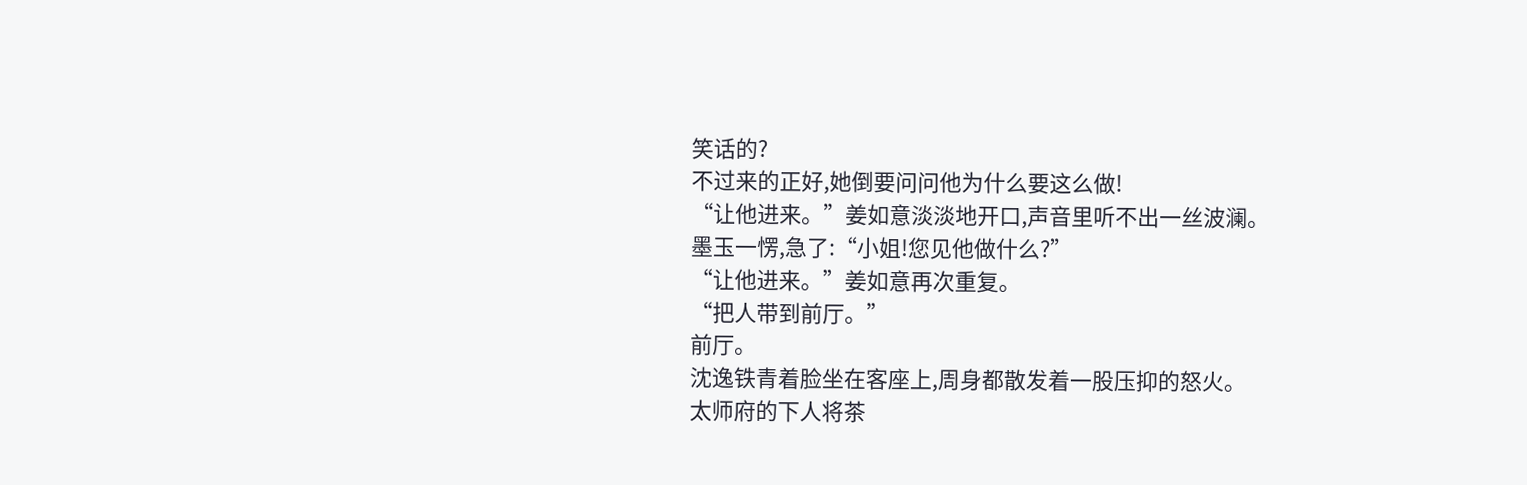笑话的?
不过来的正好,她倒要问问他为什么要这么做!
“让他进来。”姜如意淡淡地开口,声音里听不出一丝波澜。
墨玉一愣,急了:“小姐!您见他做什么?”
“让他进来。”姜如意再次重复。
“把人带到前厅。”
前厅。
沈逸铁青着脸坐在客座上,周身都散发着一股压抑的怒火。
太师府的下人将茶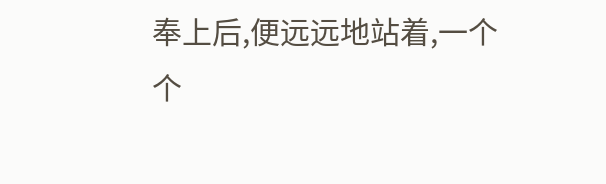奉上后,便远远地站着,一个个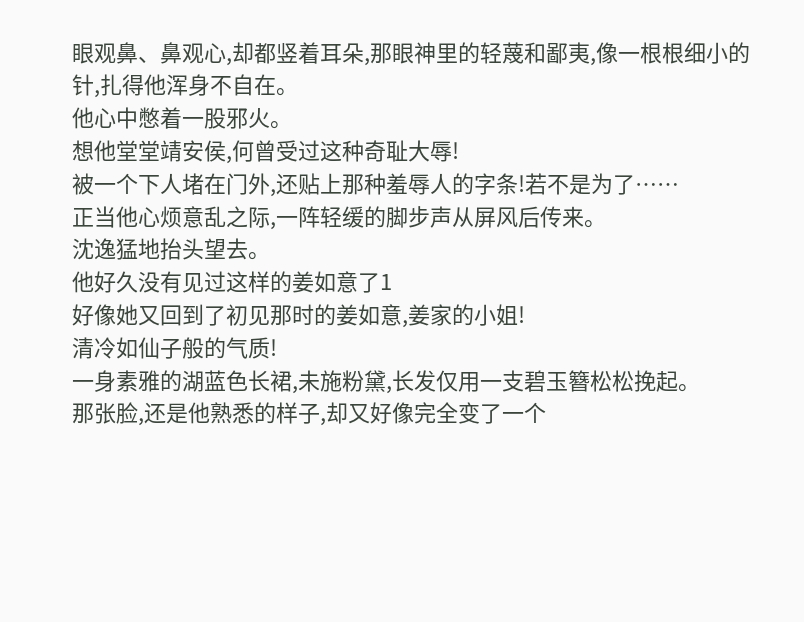眼观鼻、鼻观心,却都竖着耳朵,那眼神里的轻蔑和鄙夷,像一根根细小的针,扎得他浑身不自在。
他心中憋着一股邪火。
想他堂堂靖安侯,何曾受过这种奇耻大辱!
被一个下人堵在门外,还贴上那种羞辱人的字条!若不是为了……
正当他心烦意乱之际,一阵轻缓的脚步声从屏风后传来。
沈逸猛地抬头望去。
他好久没有见过这样的姜如意了1
好像她又回到了初见那时的姜如意,姜家的小姐!
清冷如仙子般的气质!
一身素雅的湖蓝色长裙,未施粉黛,长发仅用一支碧玉簪松松挽起。
那张脸,还是他熟悉的样子,却又好像完全变了一个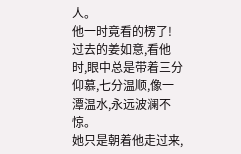人。
他一时竟看的楞了!
过去的姜如意,看他时,眼中总是带着三分仰慕,七分温顺,像一潭温水,永远波澜不惊。
她只是朝着他走过来,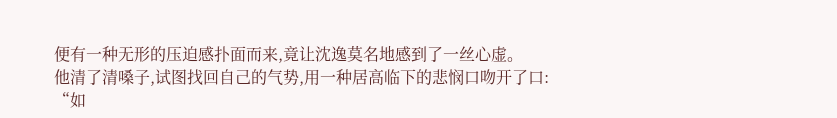便有一种无形的压迫感扑面而来,竟让沈逸莫名地感到了一丝心虚。
他清了清嗓子,试图找回自己的气势,用一种居高临下的悲悯口吻开了口:
“如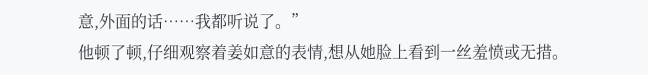意,外面的话……我都听说了。”
他顿了顿,仔细观察着姜如意的表情,想从她脸上看到一丝羞愤或无措。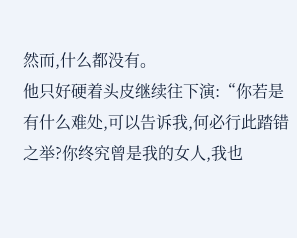然而,什么都没有。
他只好硬着头皮继续往下演:“你若是有什么难处,可以告诉我,何必行此踏错之举?你终究曾是我的女人,我也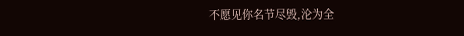不愿见你名节尽毁,沦为全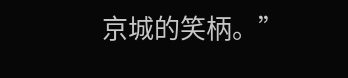京城的笑柄。”